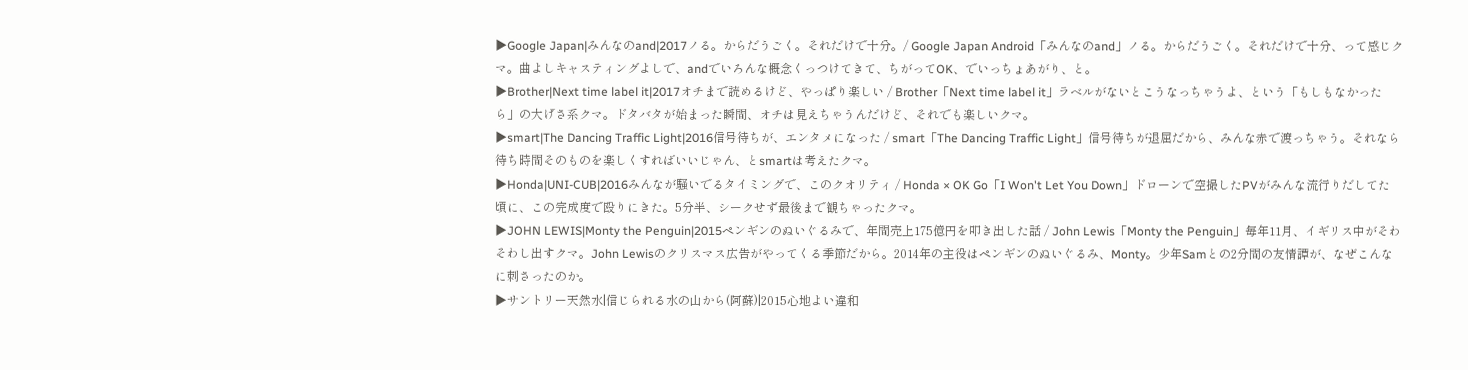▶Google Japan|みんなのand|2017ノる。からだうごく。それだけで十分。/ Google Japan Android「みんなのand」ノる。からだうごく。それだけで十分、って感じクマ。曲よしキャスティングよしで、andでいろんな概念くっつけてきて、ちがってOK、でいっちょあがり、と。
▶Brother|Next time label it|2017オチまで読めるけど、やっぱり楽しい / Brother「Next time label it」ラベルがないとこうなっちゃうよ、という「もしもなかったら」の大げさ系クマ。ドタバタが始まった瞬間、オチは見えちゃうんだけど、それでも楽しいクマ。
▶smart|The Dancing Traffic Light|2016信号待ちが、エンタメになった / smart「The Dancing Traffic Light」信号待ちが退屈だから、みんな赤で渡っちゃう。それなら待ち時間そのものを楽しくすればいいじゃん、とsmartは考えたクマ。
▶Honda|UNI-CUB|2016みんなが騒いでるタイミングで、このクオリティ / Honda × OK Go「I Won't Let You Down」ドローンで空撮したPVがみんな流行りだしてた頃に、この完成度で殴りにきた。5分半、シークせず最後まで観ちゃったクマ。
▶JOHN LEWIS|Monty the Penguin|2015ペンギンのぬいぐるみで、年間売上175億円を叩き出した話 / John Lewis「Monty the Penguin」毎年11月、イギリス中がそわそわし出すクマ。John Lewisのクリスマス広告がやってくる季節だから。2014年の主役はペンギンのぬいぐるみ、Monty。少年Samとの2分間の友情譚が、なぜこんなに刺さったのか。
▶サントリー天然水|信じられる水の山から(阿蘇)|2015心地よい違和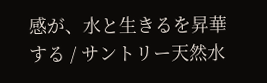感が、水と生きるを昇華する / サントリー天然水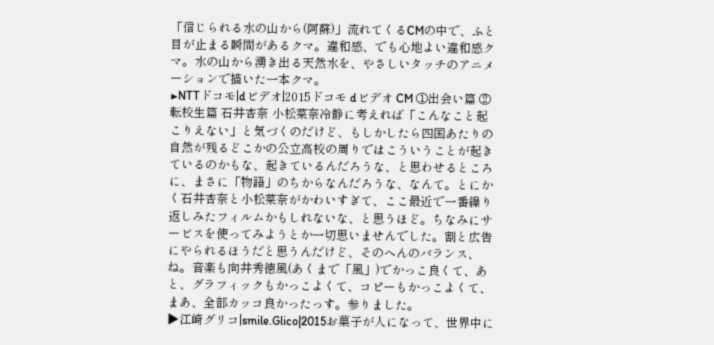「信じられる水の山から(阿蘇)」流れてくるCMの中で、ふと目が止まる瞬間があるクマ。違和感、でも心地よい違和感クマ。水の山から湧き出る天然水を、やさしいタッチのアニメーションで描いた一本クマ。
▶NTTドコモ|dビデオ|2015ドコモ dビデオ CM ①出会い篇 ②転校生篇 石井杏奈 小松菜奈冷静に考えれば「こんなこと起こりえない」と気づくのだけど、もしかしたら四国あたりの自然が残るどこかの公立高校の周りではこういうことが起きているのかもな、起きているんだろうな、と思わせるところに、まさに「物語」のちからなんだろうな、なんて。とにかく石井杏奈と小松菜奈がかわいすぎて、ここ最近で一番繰り返しみたフィルムかもしれないな、と思うほど。ちなみにサービスを使ってみようとか一切思いませんでした。割と広告にやられるほうだと思うんだけど、そのへんのバランス、ね。音楽も向井秀徳風(あくまで「風」)でかっこ良くて、あと、グラフィックもかっこよくて、コピーもかっこよくて、まあ、全部カッコ良かったっす。参りました。
▶江崎グリコ|smile.Glico|2015お菓子が人になって、世界中に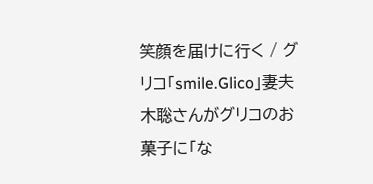笑顔を届けに行く / グリコ「smile.Glico」妻夫木聡さんがグリコのお菓子に「な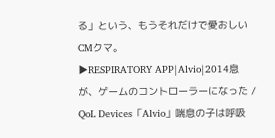る」という、もうそれだけで愛おしいCMクマ。
▶RESPIRATORY APP|Alvio|2014息が、ゲームのコントローラーになった / QoL Devices「Alvio」喘息の子は呼吸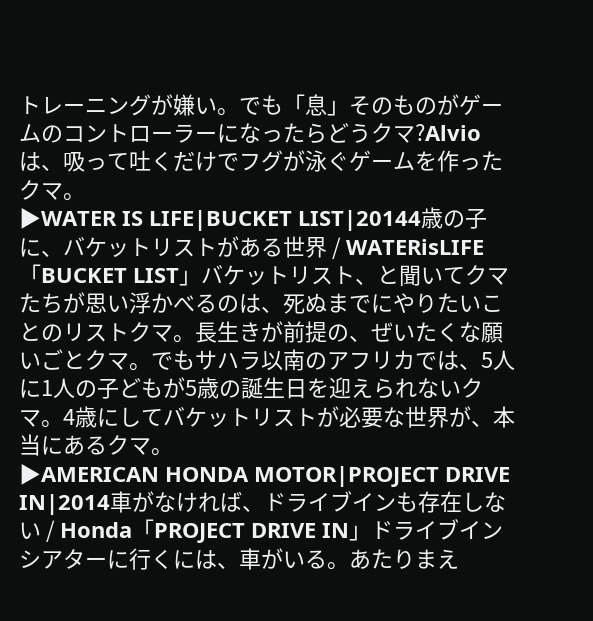トレーニングが嫌い。でも「息」そのものがゲームのコントローラーになったらどうクマ?Alvioは、吸って吐くだけでフグが泳ぐゲームを作ったクマ。
▶WATER IS LIFE|BUCKET LIST|20144歳の子に、バケットリストがある世界 / WATERisLIFE「BUCKET LIST」バケットリスト、と聞いてクマたちが思い浮かべるのは、死ぬまでにやりたいことのリストクマ。長生きが前提の、ぜいたくな願いごとクマ。でもサハラ以南のアフリカでは、5人に1人の子どもが5歳の誕生日を迎えられないクマ。4歳にしてバケットリストが必要な世界が、本当にあるクマ。
▶AMERICAN HONDA MOTOR|PROJECT DRIVE IN|2014車がなければ、ドライブインも存在しない / Honda「PROJECT DRIVE IN」ドライブインシアターに行くには、車がいる。あたりまえ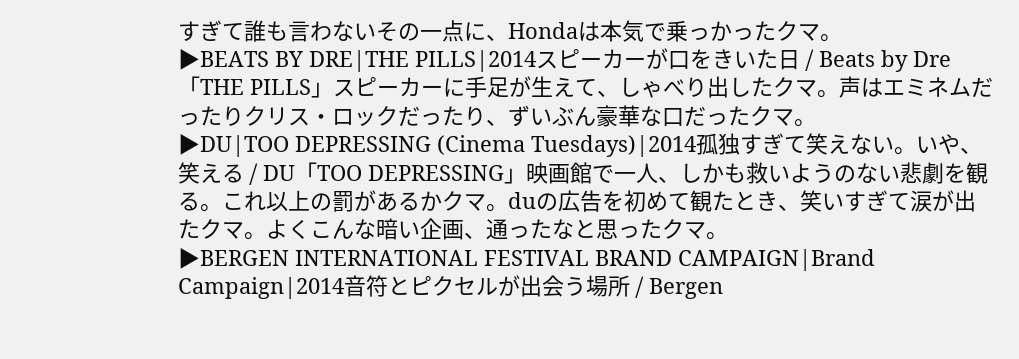すぎて誰も言わないその一点に、Hondaは本気で乗っかったクマ。
▶BEATS BY DRE|THE PILLS|2014スピーカーが口をきいた日 / Beats by Dre「THE PILLS」スピーカーに手足が生えて、しゃべり出したクマ。声はエミネムだったりクリス・ロックだったり、ずいぶん豪華な口だったクマ。
▶DU|TOO DEPRESSING (Cinema Tuesdays)|2014孤独すぎて笑えない。いや、笑える / DU「TOO DEPRESSING」映画館で一人、しかも救いようのない悲劇を観る。これ以上の罰があるかクマ。duの広告を初めて観たとき、笑いすぎて涙が出たクマ。よくこんな暗い企画、通ったなと思ったクマ。
▶BERGEN INTERNATIONAL FESTIVAL BRAND CAMPAIGN|Brand Campaign|2014音符とピクセルが出会う場所 / Bergen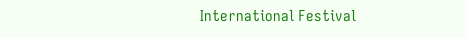International Festival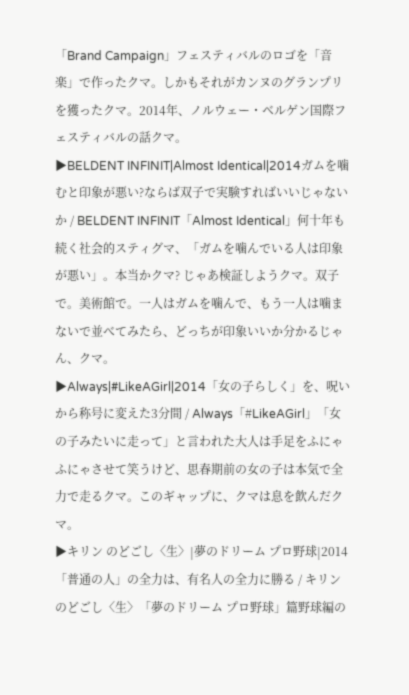「Brand Campaign」フェスティバルのロゴを「音楽」で作ったクマ。しかもそれがカンヌのグランプリを獲ったクマ。2014年、ノルウェー・ベルゲン国際フェスティバルの話クマ。
▶BELDENT INFINIT|Almost Identical|2014ガムを噛むと印象が悪い?ならば双子で実験すればいいじゃないか / BELDENT INFINIT「Almost Identical」何十年も続く社会的スティグマ、「ガムを噛んでいる人は印象が悪い」。本当かクマ? じゃあ検証しようクマ。双子で。美術館で。一人はガムを噛んで、もう一人は噛まないで並べてみたら、どっちが印象いいか分かるじゃん、クマ。
▶Always|#LikeAGirl|2014「女の子らしく」を、呪いから称号に変えた3分間 / Always「#LikeAGirl」「女の子みたいに走って」と言われた大人は手足をふにゃふにゃさせて笑うけど、思春期前の女の子は本気で全力で走るクマ。このギャップに、クマは息を飲んだクマ。
▶キリン のどごし〈生〉|夢のドリーム プロ野球|2014「普通の人」の全力は、有名人の全力に勝る / キリン のどごし〈生〉「夢のドリーム プロ野球」篇野球編の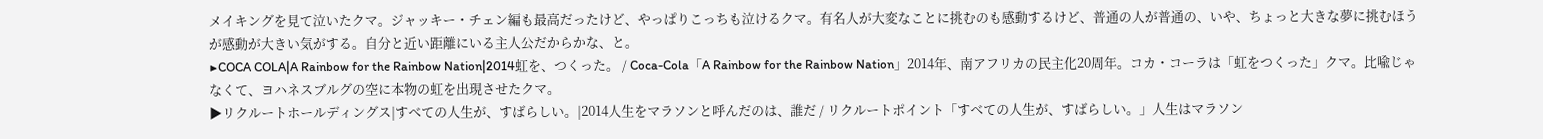メイキングを見て泣いたクマ。ジャッキー・チェン編も最高だったけど、やっぱりこっちも泣けるクマ。有名人が大変なことに挑むのも感動するけど、普通の人が普通の、いや、ちょっと大きな夢に挑むほうが感動が大きい気がする。自分と近い距離にいる主人公だからかな、と。
▶COCA COLA|A Rainbow for the Rainbow Nation|2014虹を、つくった。 / Coca-Cola「A Rainbow for the Rainbow Nation」2014年、南アフリカの民主化20周年。コカ・コーラは「虹をつくった」クマ。比喩じゃなくて、ヨハネスブルグの空に本物の虹を出現させたクマ。
▶リクルートホールディングス|すべての人生が、すばらしい。|2014人生をマラソンと呼んだのは、誰だ / リクルートポイント「すべての人生が、すばらしい。」人生はマラソン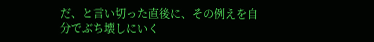だ、と言い切った直後に、その例えを自分でぶち壊しにいく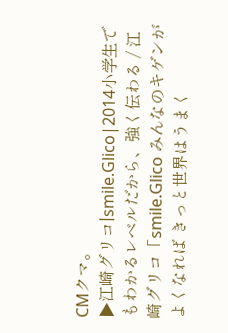CMクマ。
▶江崎グリコ|smile.Glico|2014小学生でもわかるレベルだから、強く伝わる / 江崎グリコ「smile.Glico みんなのキゲンがよくなれば きっと世界はうまく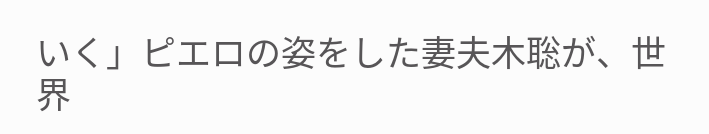いく」ピエロの姿をした妻夫木聡が、世界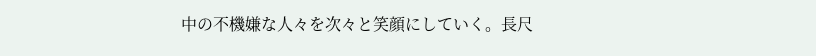中の不機嫌な人々を次々と笑顔にしていく。長尺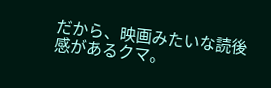だから、映画みたいな読後感があるクマ。